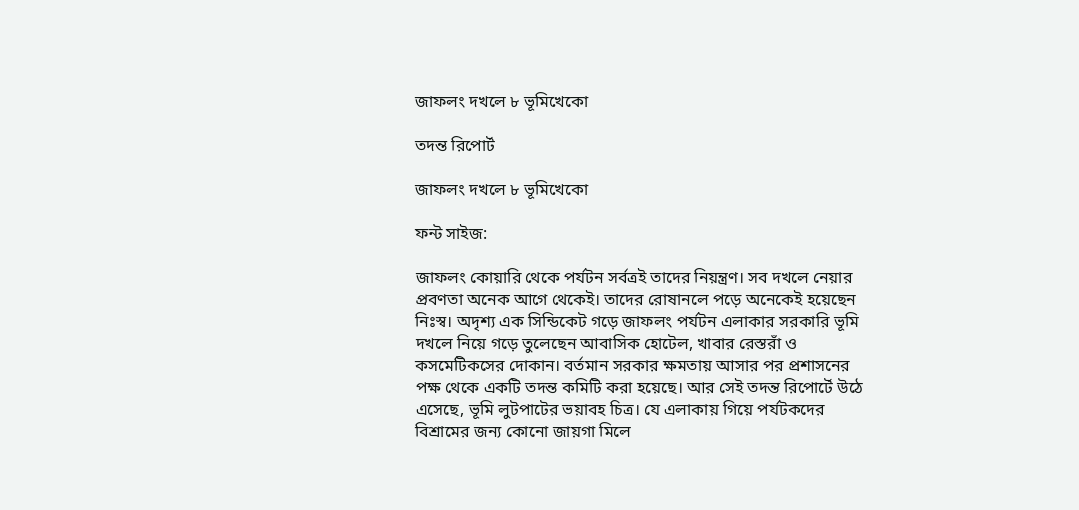জাফলং দখলে ৮ ভূমিখেকো

তদন্ত রিপোর্ট

জাফলং দখলে ৮ ভূমিখেকো

ফন্ট সাইজ:

জাফলং কোয়ারি থেকে পর্যটন সর্বত্রই তাদের নিয়ন্ত্রণ। সব দখলে নেয়ার প্রবণতা অনেক আগে থেকেই। তাদের রোষানলে পড়ে অনেকেই হয়েছেন নিঃস্ব। অদৃশ্য এক সিন্ডিকেট গড়ে জাফলং পর্যটন এলাকার সরকারি ভূমি দখলে নিয়ে গড়ে তুলেছেন আবাসিক হোটেল, খাবার রেস্তরাঁ ও কসমেটিকসের দোকান। বর্তমান সরকার ক্ষমতায় আসার পর প্রশাসনের পক্ষ থেকে একটি তদন্ত কমিটি করা হয়েছে। আর সেই তদন্ত রিপোর্টে উঠে এসেছে, ভূমি লুটপাটের ভয়াবহ চিত্র। যে এলাকায় গিয়ে পর্যটকদের বিশ্রামের জন্য কোনো জায়গা মিলে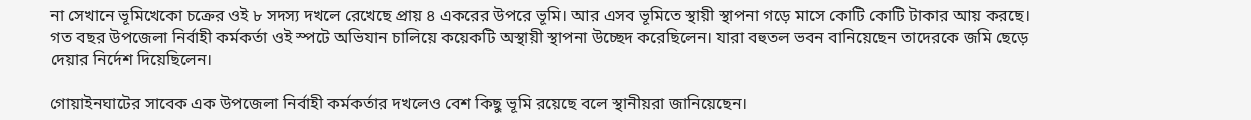না সেখানে ভূমিখেকো চক্রের ওই ৮ সদস্য দখলে রেখেছে প্রায় ৪ একরের উপরে ভূমি। আর এসব ভূমিতে স্থায়ী স্থাপনা গড়ে মাসে কোটি কোটি টাকার আয় করছে। গত বছর উপজেলা নির্বাহী কর্মকর্তা ওই স্পটে অভিযান চালিয়ে কয়েকটি অস্থায়ী স্থাপনা উচ্ছেদ করেছিলেন। যারা বহুতল ভবন বানিয়েছেন তাদেরকে জমি ছেড়ে দেয়ার নির্দেশ দিয়েছিলেন।

গোয়াইনঘাটের সাবেক এক উপজেলা নির্বাহী কর্মকর্তার দখলেও বেশ কিছু ভূমি রয়েছে বলে স্থানীয়রা জানিয়েছেন।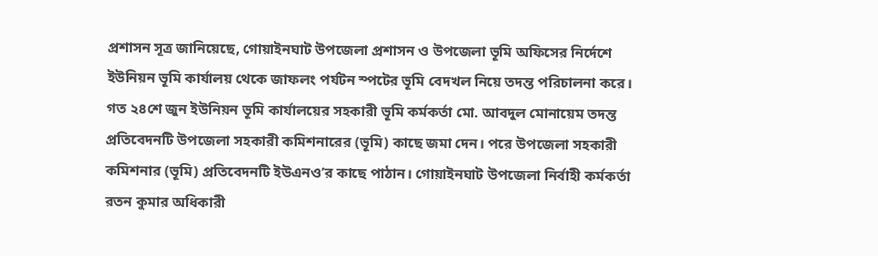প্রশাসন সূত্র জানিয়েছে, গোয়াইনঘাট উপজেলা প্রশাসন ও উপজেলা ভূমি অফিসের নির্দেশে ইউনিয়ন ভূমি কার্যালয় থেকে জাফলং পর্যটন স্পটের ভূমি বেদখল নিয়ে তদন্ত পরিচালনা করে। গত ২৪শে জুন ইউনিয়ন ভূমি কার্যালয়ের সহকারী ভূমি কর্মকর্তা মো. আবদুল মোনায়েম তদন্ত প্রতিবেদনটি উপজেলা সহকারী কমিশনারের (ভূমি) কাছে জমা দেন। পরে উপজেলা সহকারী কমিশনার (ভূমি) প্রতিবেদনটি ইউএনও’র কাছে পাঠান। গোয়াইনঘাট উপজেলা নির্বাহী কর্মকর্তা রতন কুমার অধিকারী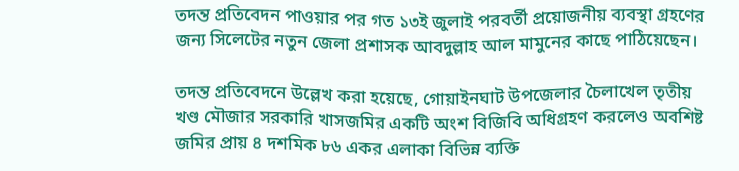তদন্ত প্রতিবেদন পাওয়ার পর গত ১৩ই জুলাই পরবর্তী প্রয়োজনীয় ব্যবস্থা গ্রহণের জন্য সিলেটের নতুন জেলা প্রশাসক আবদুল্লাহ আল মামুনের কাছে পাঠিয়েছেন।

তদন্ত প্রতিবেদনে উল্লেখ করা হয়েছে, গোয়াইনঘাট উপজেলার চৈলাখেল তৃতীয় খণ্ড মৌজার সরকারি খাসজমির একটি অংশ বিজিবি অধিগ্রহণ করলেও অবশিষ্ট জমির প্রায় ৪ দশমিক ৮৬ একর এলাকা বিভিন্ন ব্যক্তি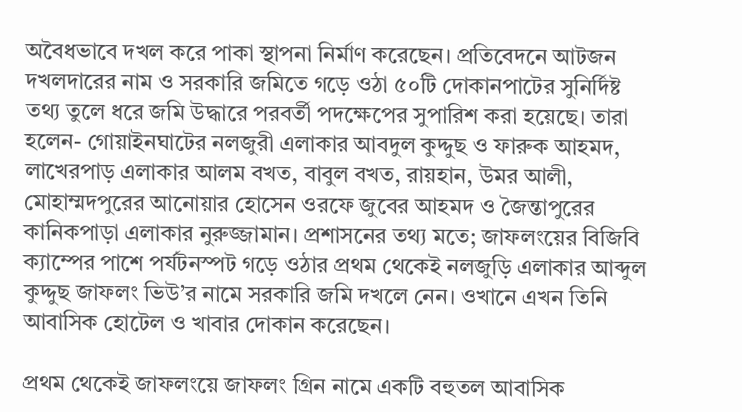অবৈধভাবে দখল করে পাকা স্থাপনা নির্মাণ করেছেন। প্রতিবেদনে আটজন দখলদারের নাম ও সরকারি জমিতে গড়ে ওঠা ৫০টি দোকানপাটের সুনির্দিষ্ট তথ্য তুলে ধরে জমি উদ্ধারে পরবর্তী পদক্ষেপের সুপারিশ করা হয়েছে। তারা হলেন- গোয়াইনঘাটের নলজুরী এলাকার আবদুল কুদ্দুছ ও ফারুক আহমদ, লাখেরপাড় এলাকার আলম বখত, বাবুল বখত, রায়হান, উমর আলী, মোহাম্মদপুরের আনোয়ার হোসেন ওরফে জুবের আহমদ ও জৈন্তাপুরের কানিকপাড়া এলাকার নুরুজ্জামান। প্রশাসনের তথ্য মতে; জাফলংয়ের বিজিবি ক্যাম্পের পাশে পর্যটনস্পট গড়ে ওঠার প্রথম থেকেই নলজুড়ি এলাকার আব্দুল কুদ্দুছ জাফলং ভিউ’র নামে সরকারি জমি দখলে নেন। ওখানে এখন তিনি আবাসিক হোটেল ও খাবার দোকান করেছেন।

প্রথম থেকেই জাফলংয়ে জাফলং গ্রিন নামে একটি বহুতল আবাসিক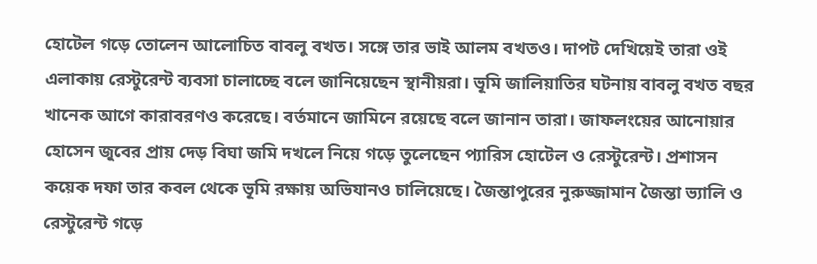হোটেল গড়ে তোলেন আলোচিত বাবলু বখত। সঙ্গে তার ভাই আলম বখতও। দাপট দেখিয়েই তারা ওই এলাকায় রেস্টুরেন্ট ব্যবসা চালাচ্ছে বলে জানিয়েছেন স্থানীয়রা। ভূমি জালিয়াতির ঘটনায় বাবলু বখত বছর খানেক আগে কারাবরণও করেছে। বর্তমানে জামিনে রয়েছে বলে জানান তারা। জাফলংয়ের আনোয়ার হোসেন জুবের প্রায় দেড় বিঘা জমি দখলে নিয়ে গড়ে তুলেছেন প্যারিস হোটেল ও রেস্টুরেন্ট। প্রশাসন কয়েক দফা তার কবল থেকে ভূমি রক্ষায় অভিযানও চালিয়েছে। জৈন্তাপুরের নুরুজ্জামান জৈন্তা ভ্যালি ও রেস্টুরেন্ট গড়ে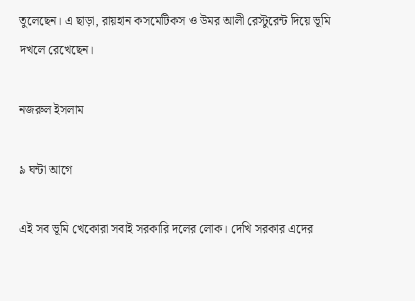তুলেছেন। এ ছাড়া, রায়হান কসমেটিকস ও উমর আলী রেস্টুরেন্ট দিয়ে ভূমি দখলে রেখেছেন।

নজরুল ইসলাম

৯ ঘন্টা আগে

এই সব ভূমি খেকোরা সবাই সরকারি দলের লোক। দেখি সরকার এদের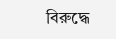বিরুদ্ধে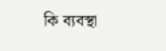কি ব্যবস্থা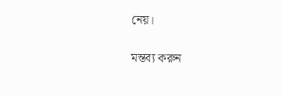নেয়।

মন্তব্য করুন